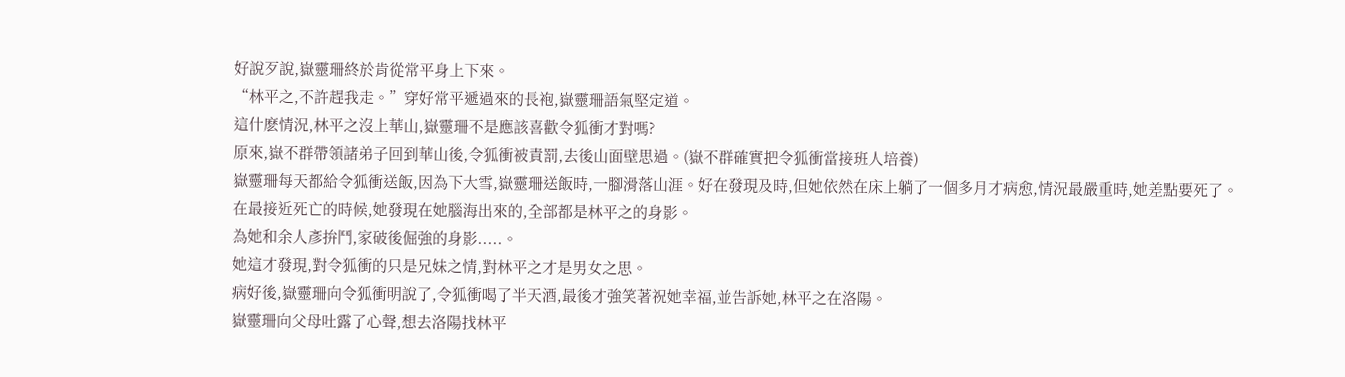好說歹說,嶽靈珊終於肯從常平身上下來。
“林平之,不許趕我走。”穿好常平遞過來的長袍,嶽靈珊語氣堅定道。
這什麽情況,林平之沒上華山,嶽靈珊不是應該喜歡令狐衝才對嗎?
原來,嶽不群帶領諸弟子回到華山後,令狐衝被責罰,去後山面壁思過。(嶽不群確實把令狐衝當接班人培養)
嶽靈珊每天都給令狐衝送飯,因為下大雪,嶽靈珊送飯時,一腳滑落山涯。好在發現及時,但她依然在床上躺了一個多月才病愈,情況最嚴重時,她差點要死了。
在最接近死亡的時候,她發現在她腦海出來的,全部都是林平之的身影。
為她和余人彥拚鬥,家破後倔強的身影.....。
她這才發現,對令狐衝的只是兄妹之情,對林平之才是男女之思。
病好後,嶽靈珊向令狐衝明說了,令狐衝喝了半天酒,最後才強笑著祝她幸福,並告訴她,林平之在洛陽。
嶽靈珊向父母吐露了心聲,想去洛陽找林平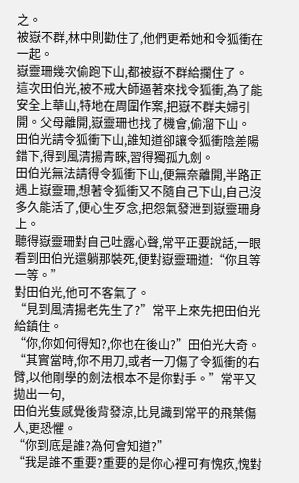之。
被嶽不群,林中則勸住了,他們更希她和令狐衝在一起。
嶽靈珊幾次偷跑下山,都被嶽不群給攔住了。
這次田伯光,被不戒大師逼著來找令狐衝,為了能安全上華山,特地在周圍作案,把嶽不群夫婦引開。父母離開,嶽靈珊也找了機會,偷溜下山。
田伯光請令狐衝下山,誰知道卻讓令狐衝陰差陽錯下,得到風清揚青睞,習得獨孤九劍。
田伯光無法請得令狐衝下山,便無奈離開,半路正遇上嶽靈珊,想著令狐衝又不隨自己下山,自己沒多久能活了,便心生歹念,把怨氣發泄到嶽靈珊身上。
聽得嶽靈珊對自己吐露心聲,常平正要說話,一眼看到田伯光還躺那裝死,便對嶽靈珊道:“你且等一等。”
對田伯光,他可不客氣了。
“見到風清揚老先生了?”常平上來先把田伯光給鎮住。
“你,你如何得知?,你也在後山?”田伯光大奇。
“其實當時,你不用刀,或者一刀傷了令狐衝的右臂,以他剛學的劍法根本不是你對手。”常平又拋出一句,
田伯光隻感覺後背發涼,比見識到常平的飛葉傷人,更恐懼。
“你到底是誰?為何會知道?”
“我是誰不重要?重要的是你心裡可有愧疚,愧對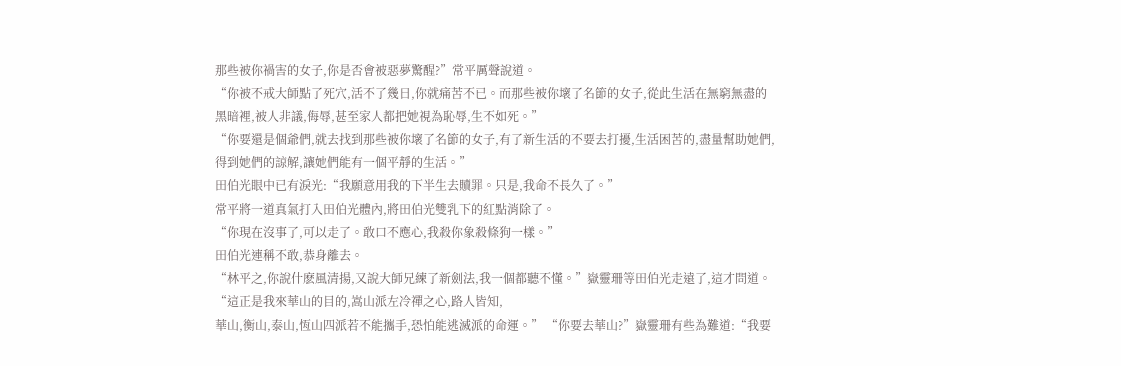那些被你禍害的女子,你是否會被惡夢驚醒?”常平厲聲說道。
“你被不戒大師點了死穴,活不了幾日,你就痛苦不已。而那些被你壞了名節的女子,從此生活在無窮無盡的黑暗裡,被人非議,侮辱,甚至家人都把她視為恥辱,生不如死。”
“你要還是個爺們,就去找到那些被你壞了名節的女子,有了新生活的不要去打擾,生活困苦的,盡量幫助她們,得到她們的諒解,讓她們能有一個平靜的生活。”
田伯光眼中已有淚光:“我願意用我的下半生去贖罪。只是,我命不長久了。”
常平將一道真氣打入田伯光體內,將田伯光雙乳下的紅點消除了。
“你現在沒事了,可以走了。敢口不應心,我殺你象殺條狗一樣。”
田伯光連稱不敢,恭身離去。
“林平之,你說什麽風清揚,又說大師兄練了新劍法,我一個都聽不懂。”嶽靈珊等田伯光走遠了,這才問道。
“這正是我來華山的目的,嵩山派左冷禪之心,路人皆知,
華山,衡山,泰山,恆山四派若不能攜手,恐怕能逃滅派的命運。” “你要去華山?”嶽靈珊有些為難道:“我要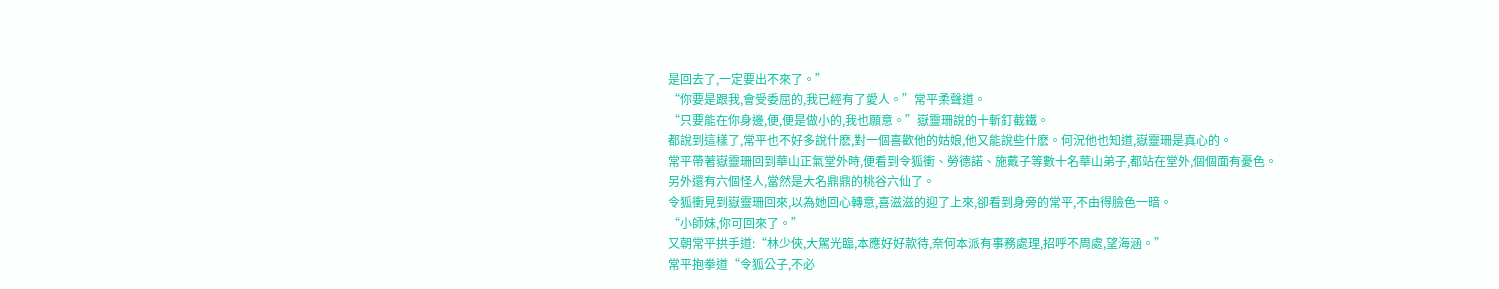是回去了,一定要出不來了。”
“你要是跟我,會受委屈的,我已經有了愛人。”常平柔聲道。
“只要能在你身邊,便,便是做小的,我也願意。”嶽靈珊說的十斬釘截鐵。
都說到這樣了,常平也不好多說什麽,對一個喜歡他的姑娘,他又能說些什麽。何況他也知道,嶽靈珊是真心的。
常平帶著嶽靈珊回到華山正氣堂外時,便看到令狐衝、勞德諾、施戴子等數十名華山弟子,都站在堂外,個個面有憂色。
另外還有六個怪人,當然是大名鼎鼎的桃谷六仙了。
令狐衝見到嶽靈珊回來,以為她回心轉意,喜滋滋的迎了上來,卻看到身旁的常平,不由得臉色一暗。
“小師妹,你可回來了。”
又朝常平拱手道:“林少俠,大駕光臨,本應好好款待,奈何本派有事務處理,招呼不周處,望海涵。”
常平抱拳道“令狐公子,不必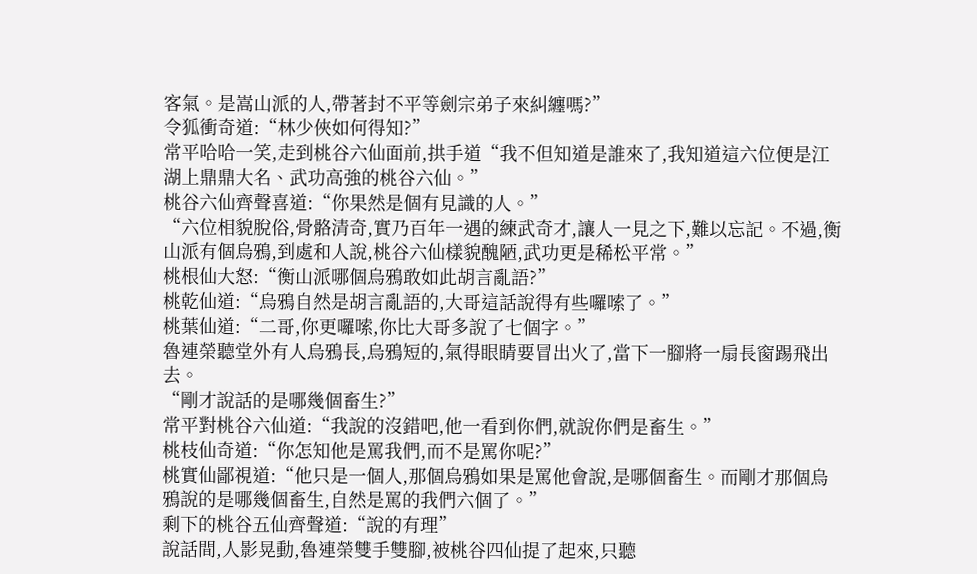客氣。是嵩山派的人,帶著封不平等劍宗弟子來糾纏嗎?”
令狐衝奇道:“林少俠如何得知?”
常平哈哈一笑,走到桃谷六仙面前,拱手道“我不但知道是誰來了,我知道這六位便是江湖上鼎鼎大名、武功高強的桃谷六仙。”
桃谷六仙齊聲喜道:“你果然是個有見識的人。”
“六位相貌脫俗,骨骼清奇,實乃百年一遇的練武奇才,讓人一見之下,難以忘記。不過,衡山派有個烏鴉,到處和人說,桃谷六仙樣貌醜陋,武功更是稀松平常。”
桃根仙大怒:“衡山派哪個烏鴉敢如此胡言亂語?”
桃乾仙道:“烏鴉自然是胡言亂語的,大哥這話說得有些囉嗦了。”
桃葉仙道:“二哥,你更囉嗦,你比大哥多說了七個字。”
魯連榮聽堂外有人烏鴉長,烏鴉短的,氣得眼睛要冒出火了,當下一腳將一扇長窗踢飛出去。
“剛才說話的是哪幾個畜生?”
常平對桃谷六仙道:“我說的沒錯吧,他一看到你們,就說你們是畜生。”
桃枝仙奇道:“你怎知他是罵我們,而不是罵你呢?”
桃實仙鄙視道:“他只是一個人,那個烏鴉如果是罵他會說,是哪個畜生。而剛才那個烏鴉說的是哪幾個畜生,自然是罵的我們六個了。”
剩下的桃谷五仙齊聲道:“說的有理”
說話間,人影晃動,魯連榮雙手雙腳,被桃谷四仙提了起來,只聽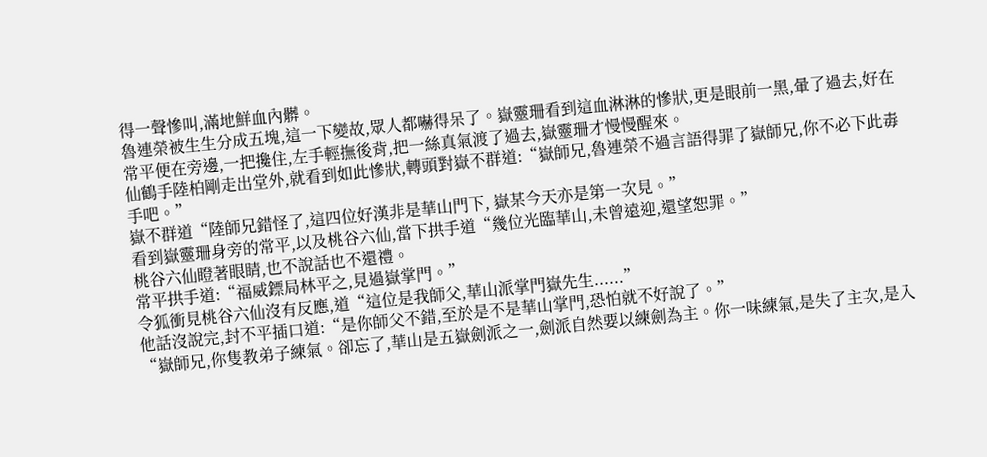得一聲慘叫,滿地鮮血內髒。
魯連榮被生生分成五塊,這一下變故,眾人都嚇得呆了。嶽靈珊看到這血淋淋的慘狀,更是眼前一黑,暈了過去,好在常平便在旁邊,一把攙住,左手輕撫後背,把一絲真氣渡了過去,嶽靈珊才慢慢醒來。
仙鶴手陸柏剛走出堂外,就看到如此慘狀,轉頭對嶽不群道:“嶽師兄,魯連榮不過言語得罪了嶽師兄,你不必下此毒手吧。”
嶽不群道“陸師兄錯怪了,這四位好漢非是華山門下, 嶽某今天亦是第一次見。”
看到嶽靈珊身旁的常平,以及桃谷六仙,當下拱手道“幾位光臨華山,未曾遠迎,還望恕罪。”
桃谷六仙瞪著眼睛,也不說話也不還禮。
常平拱手道:“福威鏢局林平之,見過嶽掌門。”
令狐衝見桃谷六仙沒有反應,道“這位是我師父,華山派掌門嶽先生......”
他話沒說完,封不平插口道:“是你師父不錯,至於是不是華山掌門,恐怕就不好說了。”
“嶽師兄,你隻教弟子練氣。卻忘了,華山是五嶽劍派之一,劍派自然要以練劍為主。你一味練氣,是失了主次,是入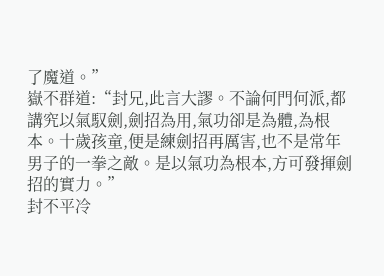了魔道。”
嶽不群道:“封兄,此言大謬。不論何門何派,都講究以氣馭劍,劍招為用,氣功卻是為體,為根本。十歲孩童,便是練劍招再厲害,也不是常年男子的一拳之敵。是以氣功為根本,方可發揮劍招的實力。”
封不平冷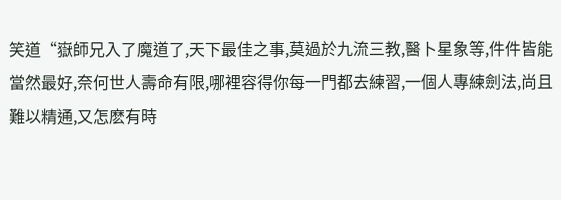笑道“嶽師兄入了魔道了,天下最佳之事,莫過於九流三教,醫卜星象等,件件皆能當然最好,奈何世人壽命有限,哪裡容得你每一門都去練習,一個人專練劍法,尚且難以精通,又怎麽有時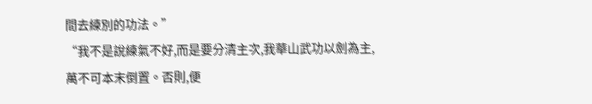間去練別的功法。”
“我不是說練氣不好,而是要分清主次,我華山武功以劍為主,萬不可本末倒置。否則,便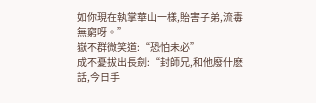如你現在執掌華山一樣,貽害子弟,流毒無窮呀。”
嶽不群微笑道:“恐怕未必”
成不憂拔出長劍:“封師兄,和他廢什麽話,今日手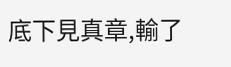底下見真章,輸了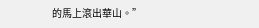的馬上滾出華山。”